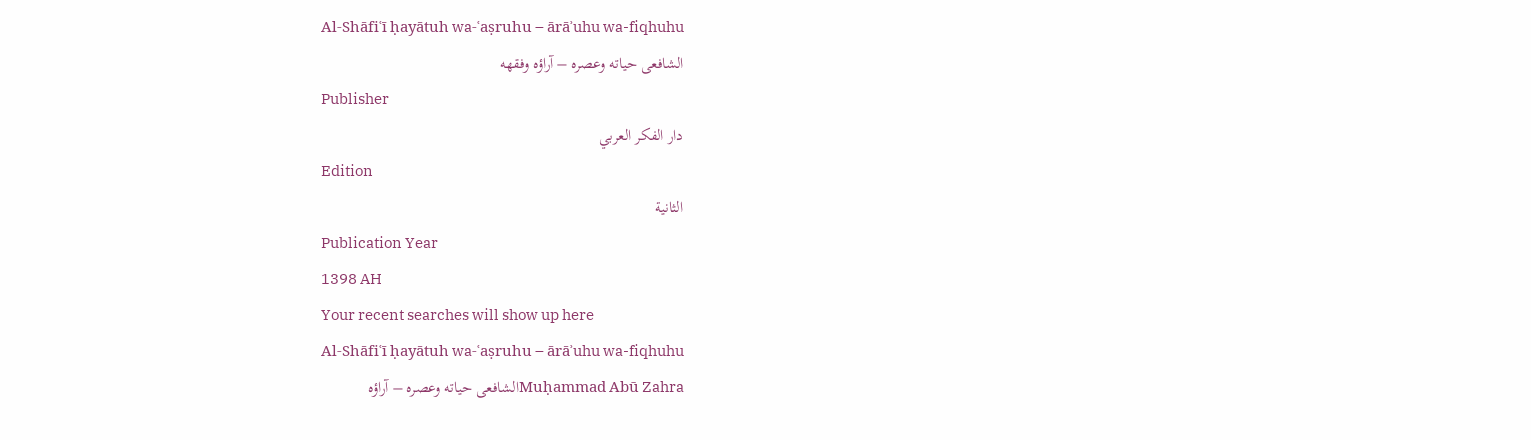Al-Shāfiʿī ḥayātuh wa-ʿaṣruhu – ārāʾuhu wa-fiqhuhu
الشافعى حياته وعصره – آراؤه وفقهه
Publisher
دار الفكر العربي
Edition
الثانية
Publication Year
1398 AH
Your recent searches will show up here
Al-Shāfiʿī ḥayātuh wa-ʿaṣruhu – ārāʾuhu wa-fiqhuhu
Muḥammad Abū Zahraالشافعى حياته وعصره – آراؤه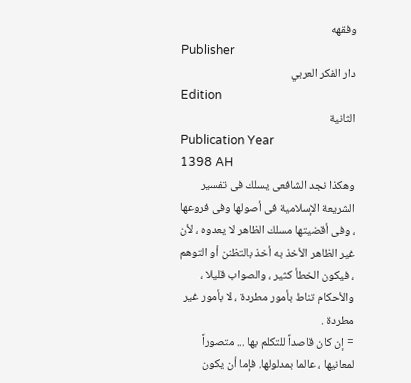وفقهه
Publisher
دار الفكر العربي
Edition
الثانية
Publication Year
1398 AH
وهكذا نجد الشافعى يسلك فى تفسير الشريعة الإسلامية فى أصولها وفى فروعها ، وفى أقضيتها مسلك الظاهر لا يعدوه ، لأن غير الظاهر الأخذ به أخذ بالتظنن أو التوهم ، فيكون الخطأ كثير ، والصواب قليلا ، والأحكام تناط بأمور مطردة ، لا بأمور غير مطردة .
= إن كان قاصداً للتكلم بها ... متصوراً لمعانيها ، عالما بمدلولها. فإما أن يكون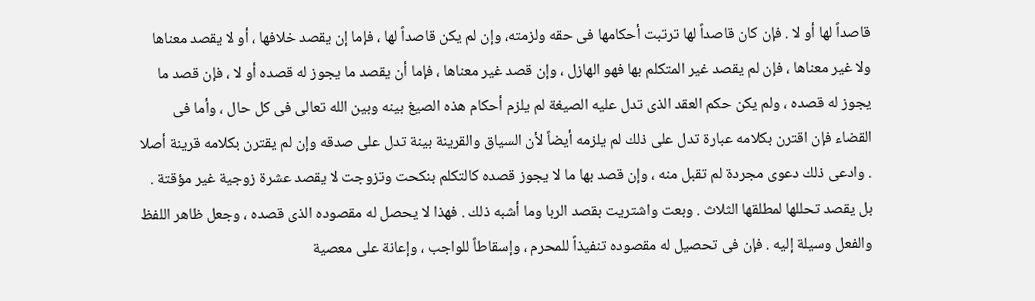قاصداً لها أو لا . فإن كان قاصداً لها ترتبت أحكامها فى حقه ولزمته، وإن لم يكن قاصداً لها ، فإما إن يقصد خلافها ، أو لا يقصد معناها ولا غير معناها ، فإن لم يقصد غير المتكلم بها فهو الهازل ، وإن قصد غير معناها ، فإما أن يقصد ما يجوز له قصده أو لا ، فإن قصد ما يجوز له قصده ، ولم يكن حكم العقد الذى تدل عليه الصيغة لم يلزم أحكام هذه الصيغ بينه وبين الله تعالى فى كل حال ، وأما فى القضاء فإن اقترن بكلامه عبارة تدل على ذلك لم يلزمه أيضاً لأن السياق والقرينة بينة تدل على صدقه وإن لم يقترن بكلامه قرينة أصلا . وادعى ذلك دعوى مجردة لم تقبل منه ، وإن قصد بها ما لا يجوز قصده كالتكلم بنكحت وتزوجت لا يقصد عشرة زوجية غير مؤقتة . بل يقصد تحللها لمطلقها الثلاث . وبعت واشتريت بقصد الربا وما أشبه ذلك . فهذا لا يحصل له مقصوده الذى قصده ، وجعل ظاهر اللفظ والفعل وسيلة إليه . فإن فى تحصيل له مقصوده تنفيذاً للمحرم ، وإسقاطاً للواجب ، وإعانة على معصية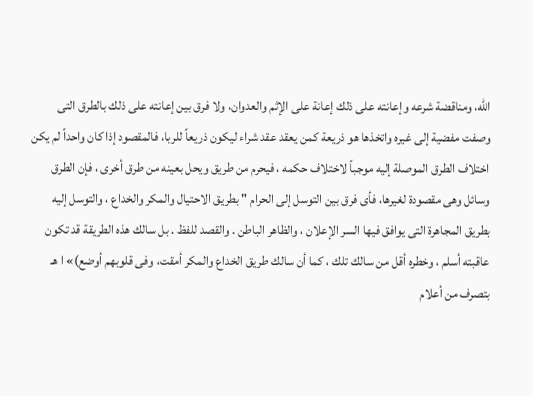الله، ومناقضة شرعه وإعانته على ذلك إعانة على الإثم والعدوان، ولا فرق بين إعانته على ذلك بالطرق التى وصفت مفضية إلى غيره واتخذها هو ذريعة كمن يعقد عقد شراء ليكون ذريعاً للربا، فالمقصود إذا كان واحداً لم يكن اختلاف الطرق الموصلة إليه موجباً لاختلاف حكمه ، فيحرم من طريق ويحل بعينه من طرق أخرى ، فإن الطرق وسائل وهى مقصودة لغيرها، فأى فرق بين التوسل إلى الحرام " بطريق الاحتيال والمكر والخداع ، والتوسل إليه بطريق المجاهرة التى يوافق فيها السر الإعلان ، والظاهر الباطن . والقصد للفظ . بل سالك هذه الطريقة قد تكون عاقبته أسلم ، وخطره أقل من سالك تلك ، كما أن سالك طريق الخداع والمكر أمقت، وفى قلوبهم أوضع)» ا هـ بتصرف من أعلام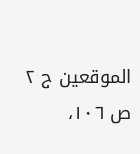الموقعين ج ٢ ص ١٠٦،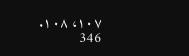١٠٧، ١٠٨.
346